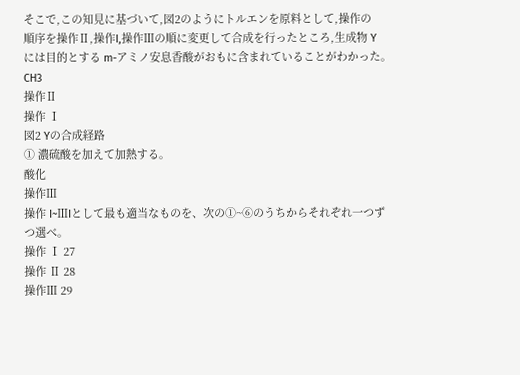そこで,この知見に基づいて,図2のようにトルエンを原料として,操作の
順序を操作Ⅱ,操作I,操作Ⅲの順に変更して合成を行ったところ,生成物 Y
には目的とする m-アミノ安息香酸がおもに含まれていることがわかった。
CH3
操作Ⅱ
操作 Ⅰ
図2 Yの合成経路
① 濃硫酸を加えて加熱する。
酸化
操作Ⅲ
操作 I~ⅢIとして最も適当なものを、次の①~⑥のうちからそれぞれ一つず
つ選べ。
操作 Ⅰ 27
操作 Ⅱ 28
操作Ⅲ 29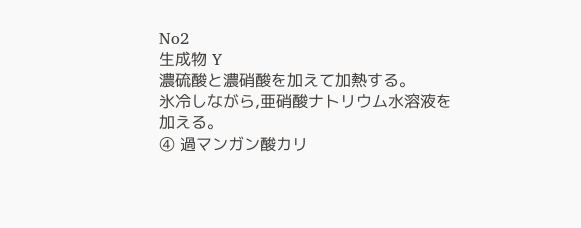No2
生成物 Y
濃硫酸と濃硝酸を加えて加熱する。
氷冷しながら,亜硝酸ナトリウム水溶液を加える。
④ 過マンガン酸カリ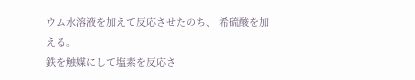ウム水溶液を加えて反応させたのち、 希硫酸を加える。
鉄を触媒にして塩素を反応さ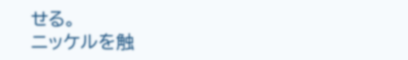せる。
ニッケルを触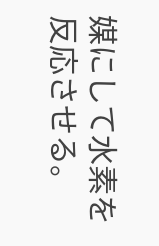媒にして水素を反応させる。